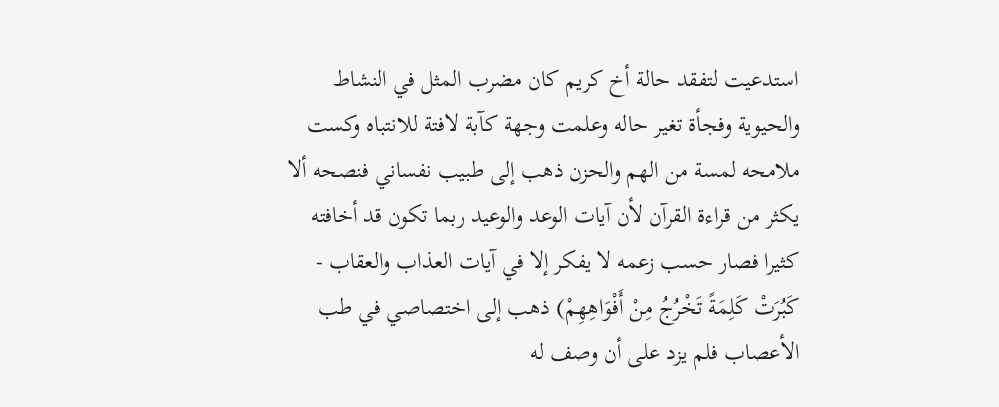استدعيت لتفقد حالة أخ كريم كان مضرب المثل في النشاط والحيوية وفجأة تغير حاله وعلمت وجهة كآبة لافتة للانتباه وكست ملامحه لمسة من الهم والحزن ذهب إلى طبيب نفساني فنصحه ألا يكثر من قراءة القرآن لأن آيات الوعد والوعيد ربما تكون قد أخافته كثيرا فصار حسب زعمه لا يفكر إلا في آيات العذاب والعقاب - كَبُرَتْ كَلِمَةً تَخْرُجُ مِنْ أَفْوَاهِهِمْ) ذهب إلى اختصاصي في طب الأعصاب فلم يزد على أن وصف له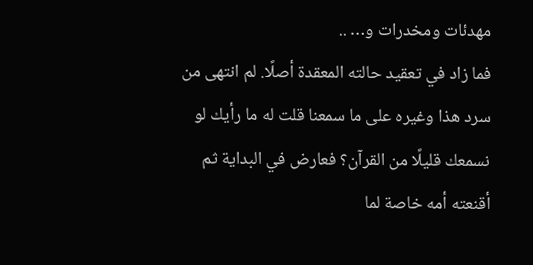مهدئات ومخدرات و… ..
فما زاد في تعقيد حالته المعقدة أصلًا. لم انتهى من سرد هذا وغيره على ما سمعنا قلت له ما رأيك لو نسمعك قليلًا من القرآن؟ فعارض في البداية ثم أقنعته أمه خاصة لما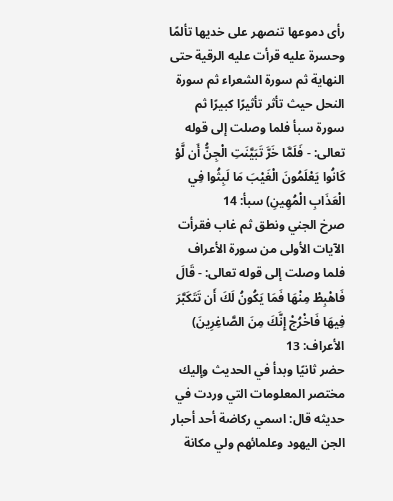رأى دموعها تنصهر على خديها تألمًا وحسرة عليه قرأت عليه الرقية حتى النهاية ثم سورة الشعراء ثم سورة النحل حيث تأثر تأثيرًا كبيرًا ثم سورة سبأ فلما وصلت إلى قوله تعالى: - فَلَمَّا خَرَّ تَبَيَّنَتِ الْجِنُّ أَن لَّوْ كَانُوا يَعْلَمُونَ الْغَيْبَ مَا لَبِثُوا فِي الْعَذَابِ الْمُهِينِ) سبأ: 14
صرخ الجني ونطق ثم غاب فقرأت الآيات الأولى من سورة الأعراف فلما وصلت إلى قوله تعالى: - قَالَ فَاهْبِطْ مِنْهَا فَمَا يَكُونُ لَكَ أَن تَتَكَبَّرَ فِيهَا فَاخْرُجْ إِنَّكَ مِنَ الصَّاغِرِينَ) الأعراف: 13
حضر ثانيًا وبدأ في الحديث وإليك مختصر المعلومات التي وردت في حديثه قال: اسمي ركاضة أحد أحبار الجن اليهود وعلمائهم ولي مكانة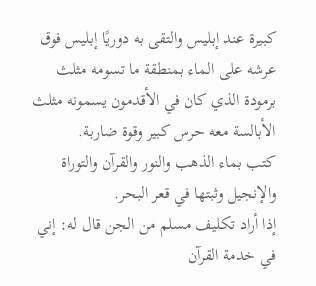كبيرة عند إبليس والتقى به دوريًا إبليس فوق عرشه على الماء بمنطقة ما تسومه مثلث برمودة الذي كان في الأقدمون يسمونه مثلث الأبالسة معه حرس كبير وقوة ضاربة.
كتب بماء الذهب والنور والقرآن والتوراة والإنجيل وثبتها في قعر البحر.
إذا أراد تكليف مسلم من الجن قال له: إني في خدمة القرآن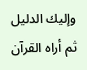وإليك الدليل ثم أراه القرآن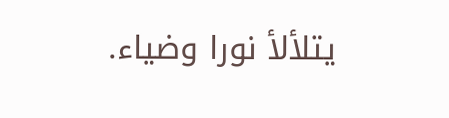يتلألأ نورا وضياء.